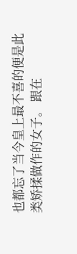也都忘了当今皇上最不喜的便是此类矫揉做作的女子。 跟在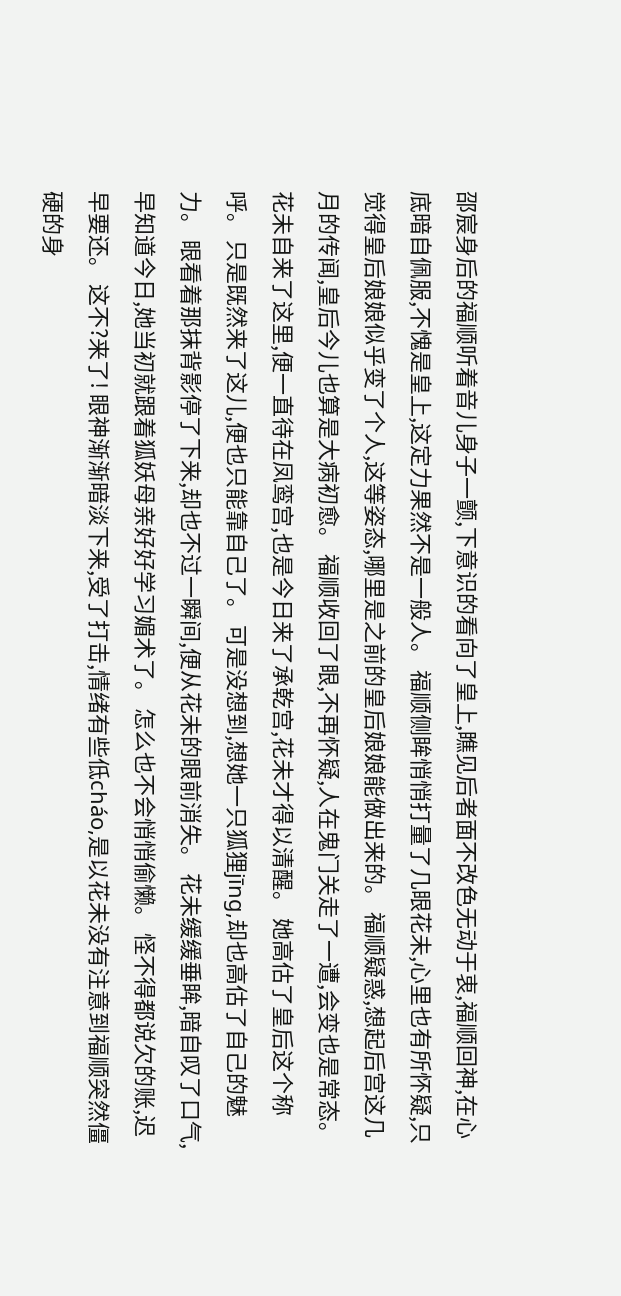邵宸身后的福顺听着音儿身子一颤,下意识的看向了皇上,瞧见后者面不改色无动于衷,福顺回神,在心底暗自佩服,不愧是皇上,这定力果然不是一般人。 福顺侧眸悄悄打量了几眼花未,心里也有所怀疑,只觉得皇后娘娘似乎变了个人,这等姿态,哪里是之前的皇后娘娘能做出来的。 福顺疑惑,想起后宫这几月的传闻,皇后今儿也算是大病初愈。 福顺收回了眼,不再怀疑,人在鬼门关走了一遭,会变也是常态。 花未自来了这里,便一直待在凤鸾宫,也是今日来了承乾宫,花未才得以清醒。 她高估了皇后这个称呼。 只是既然来了这儿,便也只能靠自己了。 可是没想到,想她一只狐狸jīng,却也高估了自己的魅力。 眼看着那抹背影停了下来,却也不过一瞬间,便从花未的眼前消失。 花未缓缓垂眸,暗自叹了口气,早知道今日,她当初就跟着狐妖母亲好好学习媚术了。 怎么也不会悄悄偷懒。 怪不得都说欠的账,迟早要还。 这不?来了! 眼神渐渐暗淡下来,受了打击,情绪有些低cháo,是以花未没有注意到福顺突然僵硬的身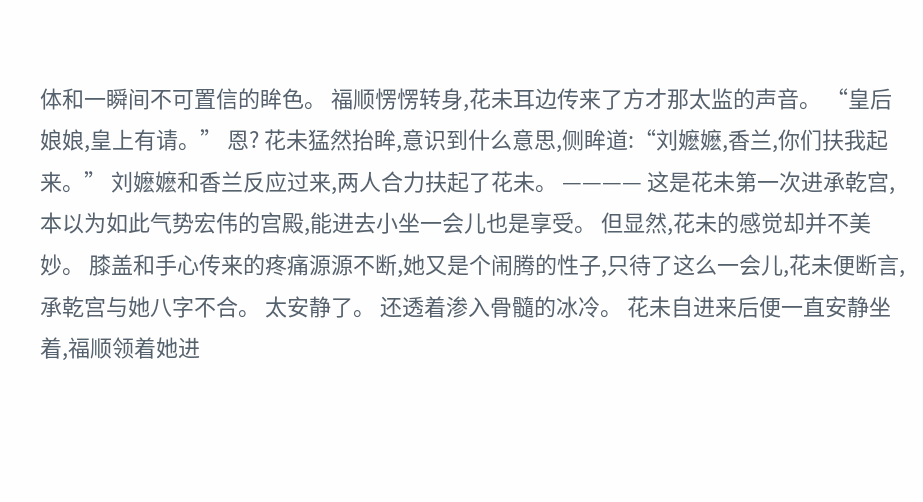体和一瞬间不可置信的眸色。 福顺愣愣转身,花未耳边传来了方才那太监的声音。 “皇后娘娘,皇上有请。” 恩? 花未猛然抬眸,意识到什么意思,侧眸道:“刘嬷嬷,香兰,你们扶我起来。” 刘嬷嬷和香兰反应过来,两人合力扶起了花未。 ———— 这是花未第一次进承乾宫,本以为如此气势宏伟的宫殿,能进去小坐一会儿也是享受。 但显然,花未的感觉却并不美妙。 膝盖和手心传来的疼痛源源不断,她又是个闹腾的性子,只待了这么一会儿,花未便断言,承乾宫与她八字不合。 太安静了。 还透着渗入骨髓的冰冷。 花未自进来后便一直安静坐着,福顺领着她进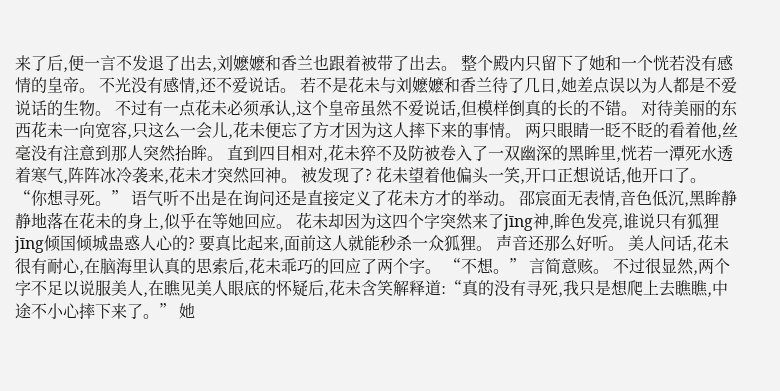来了后,便一言不发退了出去,刘嬷嬷和香兰也跟着被带了出去。 整个殿内只留下了她和一个恍若没有感情的皇帝。 不光没有感情,还不爱说话。 若不是花未与刘嬷嬷和香兰待了几日,她差点误以为人都是不爱说话的生物。 不过有一点花未必须承认,这个皇帝虽然不爱说话,但模样倒真的长的不错。 对待美丽的东西花未一向宽容,只这么一会儿,花未便忘了方才因为这人摔下来的事情。 两只眼睛一眨不眨的看着他,丝毫没有注意到那人突然抬眸。 直到四目相对,花未猝不及防被卷入了一双幽深的黑眸里,恍若一潭死水透着寒气,阵阵冰冷袭来,花未才突然回神。 被发现了? 花未望着他偏头一笑,开口正想说话,他开口了。 “你想寻死。” 语气听不出是在询问还是直接定义了花未方才的举动。 邵宸面无表情,音色低沉,黑眸静静地落在花未的身上,似乎在等她回应。 花未却因为这四个字突然来了jīng神,眸色发亮,谁说只有狐狸jīng倾国倾城蛊惑人心的? 要真比起来,面前这人就能秒杀一众狐狸。 声音还那么好听。 美人问话,花未很有耐心,在脑海里认真的思索后,花未乖巧的回应了两个字。 “不想。” 言简意赅。 不过很显然,两个字不足以说服美人,在瞧见美人眼底的怀疑后,花未含笑解释道:“真的没有寻死,我只是想爬上去瞧瞧,中途不小心摔下来了。” 她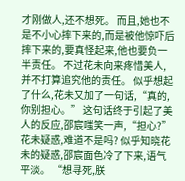才刚做人,还不想死。 而且,她也不是不小心摔下来的,而是被他惊吓后摔下来的,要真怪起来,他也要负一半责任。 不过花未向来疼惜美人,并不打算追究他的责任。 似乎想起了什么,花未又加了一句话,“真的,你别担心。” 这句话终于引起了美人的反应,邵宸嗤笑一声,“担心?” 花未疑惑,难道不是吗? 似乎知晓花未的疑惑,邵宸面色冷了下来,语气平淡。 “想寻死,朕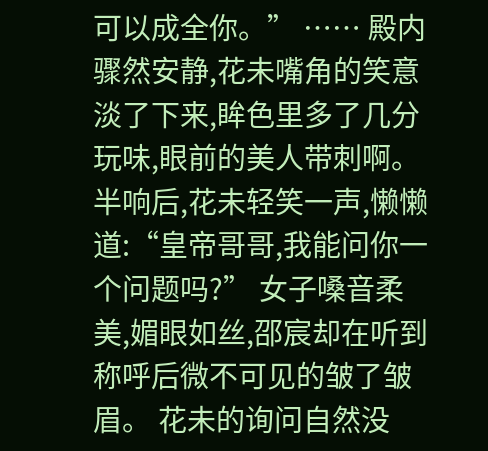可以成全你。” …… 殿内骤然安静,花未嘴角的笑意淡了下来,眸色里多了几分玩味,眼前的美人带刺啊。 半响后,花未轻笑一声,懒懒道:“皇帝哥哥,我能问你一个问题吗?” 女子嗓音柔美,媚眼如丝,邵宸却在听到称呼后微不可见的皱了皱眉。 花未的询问自然没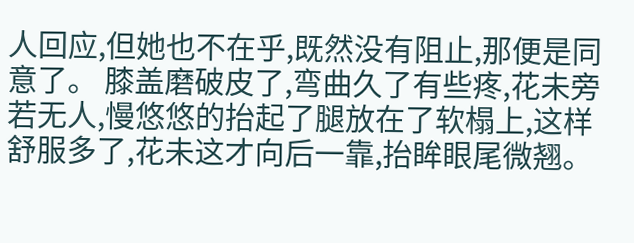人回应,但她也不在乎,既然没有阻止,那便是同意了。 膝盖磨破皮了,弯曲久了有些疼,花未旁若无人,慢悠悠的抬起了腿放在了软榻上,这样舒服多了,花未这才向后一靠,抬眸眼尾微翘。